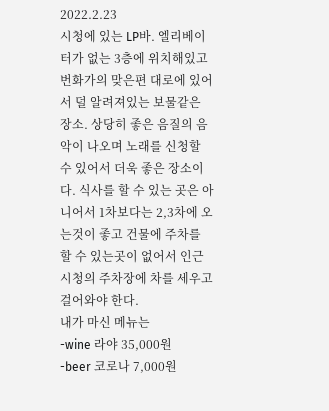2022.2.23
시청에 있는 LP바. 엘리베이터가 없는 3층에 위치해있고 번화가의 맞은편 대로에 있어서 덜 알려져있는 보물같은 장소. 상당히 좋은 음질의 음악이 나오며 노래를 신청할 수 있어서 더욱 좋은 장소이다. 식사를 할 수 있는 곳은 아니어서 1차보다는 2,3차에 오는것이 좋고 건물에 주차를 할 수 있는곳이 없어서 인근 시청의 주차장에 차를 세우고 걸어와야 한다.
내가 마신 메뉴는
-wine 라야 35,000원
-beer 코로나 7,000원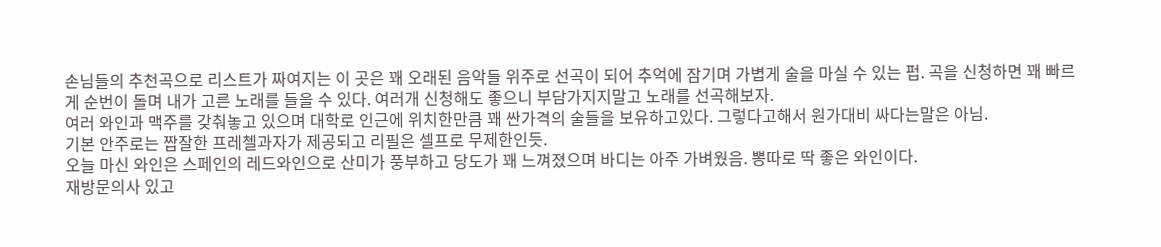손님들의 추천곡으로 리스트가 짜여지는 이 곳은 꽤 오래된 음악들 위주로 선곡이 되어 추억에 잠기며 가볍게 술을 마실 수 있는 펍. 곡을 신청하면 꽤 빠르게 순번이 돌며 내가 고른 노래를 들을 수 있다. 여러개 신청해도 좋으니 부담가지지말고 노래를 선곡해보자.
여러 와인과 맥주를 갖춰놓고 있으며 대학로 인근에 위치한만큼 꽤 싼가격의 술들을 보유하고있다. 그렇다고해서 원가대비 싸다는말은 아님.
기본 안주로는 짭잘한 프레첼과자가 제공되고 리필은 셀프로 무제한인듯.
오늘 마신 와인은 스페인의 레드와인으로 산미가 풍부하고 당도가 꽤 느껴졌으며 바디는 아주 가벼웠음. 뽕따로 딱 좋은 와인이다.
재방문의사 있고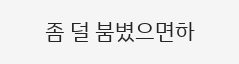좀 덜 붐볐으면하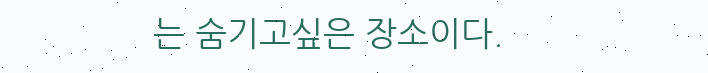는 숨기고싶은 장소이다.